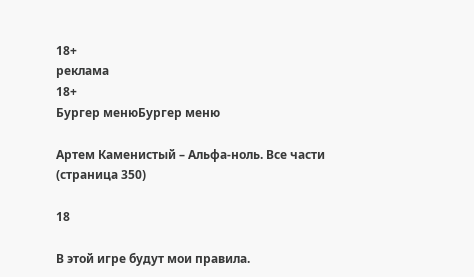18+
реклама
18+
Бургер менюБургер меню

Артем Каменистый – Альфа-ноль. Все части (страница 350)

18

В этой игре будут мои правила.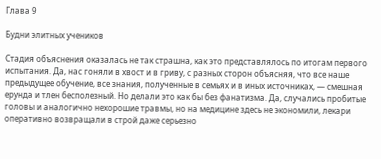Глава 9

Будни элитных учеников

Стадия объяснения оказалась не так страшна, как это представлялось по итогам первого испытания. Да, нас гоняли в хвост и в гриву, с разных сторон объясняя, что все наше предыдущее обучение, все знания, полученные в семьях и в иных источниках, — смешная ерунда и тлен бесполезный. Но делали это как бы без фанатизма. Да, случались пробитые головы и аналогично нехорошие травмы, но на медицине здесь не экономили, лекари оперативно возвращали в строй даже серьезно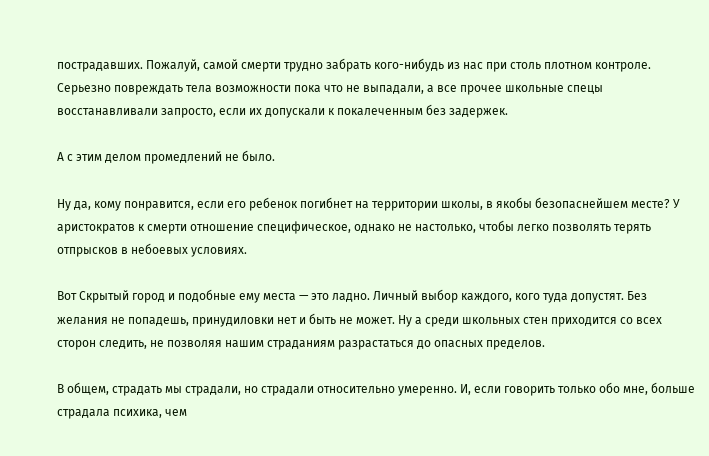пострадавших. Пожалуй, самой смерти трудно забрать кого-нибудь из нас при столь плотном контроле. Серьезно повреждать тела возможности пока что не выпадали, а все прочее школьные спецы восстанавливали запросто, если их допускали к покалеченным без задержек.

А с этим делом промедлений не было.

Ну да, кому понравится, если его ребенок погибнет на территории школы, в якобы безопаснейшем месте? У аристократов к смерти отношение специфическое, однако не настолько, чтобы легко позволять терять отпрысков в небоевых условиях.

Вот Скрытый город и подобные ему места — это ладно. Личный выбор каждого, кого туда допустят. Без желания не попадешь, принудиловки нет и быть не может. Ну а среди школьных стен приходится со всех сторон следить, не позволяя нашим страданиям разрастаться до опасных пределов.

В общем, страдать мы страдали, но страдали относительно умеренно. И, если говорить только обо мне, больше страдала психика, чем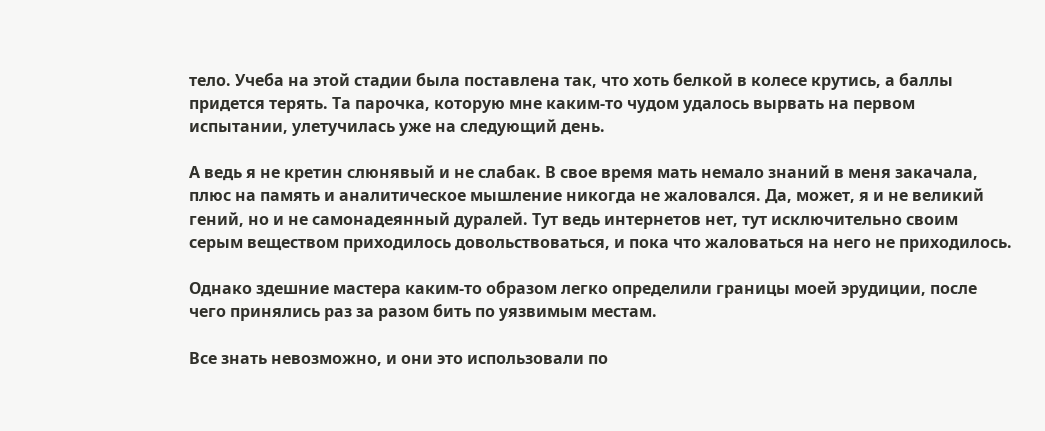тело. Учеба на этой стадии была поставлена так, что хоть белкой в колесе крутись, а баллы придется терять. Та парочка, которую мне каким-то чудом удалось вырвать на первом испытании, улетучилась уже на следующий день.

А ведь я не кретин слюнявый и не слабак. В свое время мать немало знаний в меня закачала, плюс на память и аналитическое мышление никогда не жаловался. Да, может, я и не великий гений, но и не самонадеянный дуралей. Тут ведь интернетов нет, тут исключительно своим серым веществом приходилось довольствоваться, и пока что жаловаться на него не приходилось.

Однако здешние мастера каким-то образом легко определили границы моей эрудиции, после чего принялись раз за разом бить по уязвимым местам.

Все знать невозможно, и они это использовали по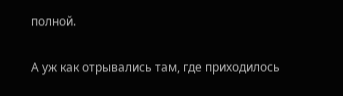полной.

А уж как отрывались там, где приходилось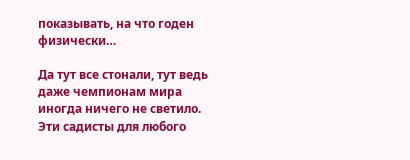показывать, на что годен физически…

Да тут все стонали, тут ведь даже чемпионам мира иногда ничего не светило. Эти садисты для любого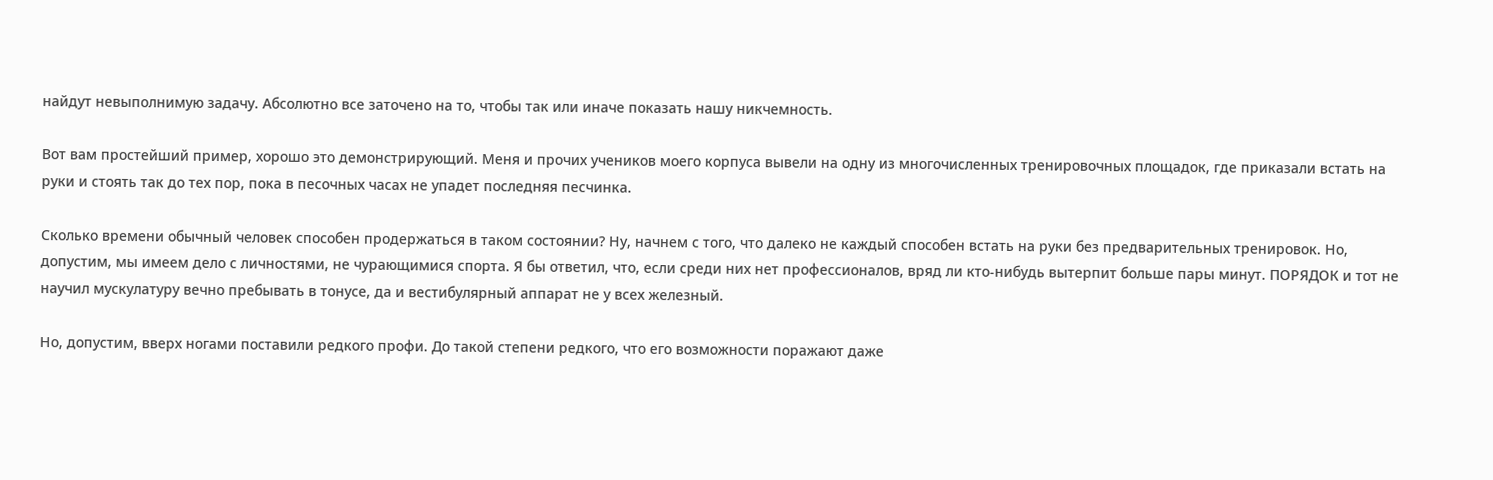найдут невыполнимую задачу. Абсолютно все заточено на то, чтобы так или иначе показать нашу никчемность.

Вот вам простейший пример, хорошо это демонстрирующий. Меня и прочих учеников моего корпуса вывели на одну из многочисленных тренировочных площадок, где приказали встать на руки и стоять так до тех пор, пока в песочных часах не упадет последняя песчинка.

Сколько времени обычный человек способен продержаться в таком состоянии? Ну, начнем с того, что далеко не каждый способен встать на руки без предварительных тренировок. Но, допустим, мы имеем дело с личностями, не чурающимися спорта. Я бы ответил, что, если среди них нет профессионалов, вряд ли кто-нибудь вытерпит больше пары минут. ПОРЯДОК и тот не научил мускулатуру вечно пребывать в тонусе, да и вестибулярный аппарат не у всех железный.

Но, допустим, вверх ногами поставили редкого профи. До такой степени редкого, что его возможности поражают даже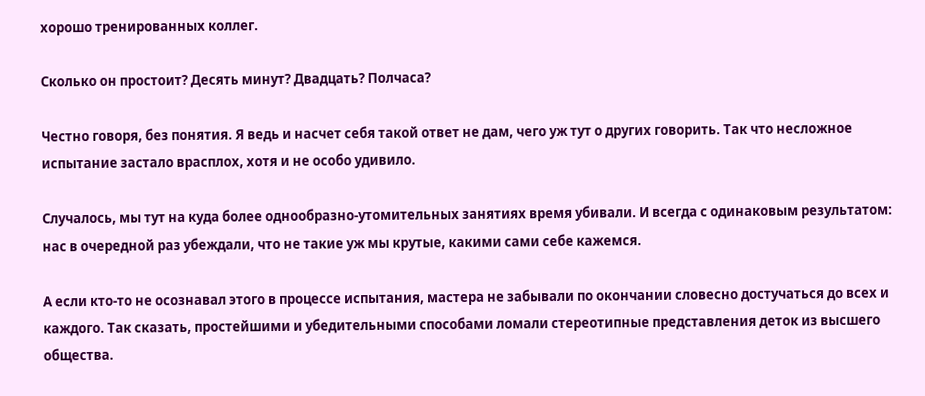хорошо тренированных коллег.

Сколько он простоит? Десять минут? Двадцать? Полчаса?

Честно говоря, без понятия. Я ведь и насчет себя такой ответ не дам, чего уж тут о других говорить. Так что несложное испытание застало врасплох, хотя и не особо удивило.

Случалось, мы тут на куда более однообразно-утомительных занятиях время убивали. И всегда с одинаковым результатом: нас в очередной раз убеждали, что не такие уж мы крутые, какими сами себе кажемся.

А если кто-то не осознавал этого в процессе испытания, мастера не забывали по окончании словесно достучаться до всех и каждого. Так сказать, простейшими и убедительными способами ломали стереотипные представления деток из высшего общества.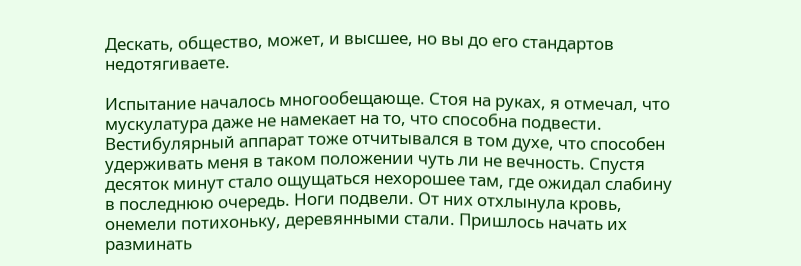Дескать, общество, может, и высшее, но вы до его стандартов недотягиваете.

Испытание началось многообещающе. Стоя на руках, я отмечал, что мускулатура даже не намекает на то, что способна подвести. Вестибулярный аппарат тоже отчитывался в том духе, что способен удерживать меня в таком положении чуть ли не вечность. Спустя десяток минут стало ощущаться нехорошее там, где ожидал слабину в последнюю очередь. Ноги подвели. От них отхлынула кровь, онемели потихоньку, деревянными стали. Пришлось начать их разминать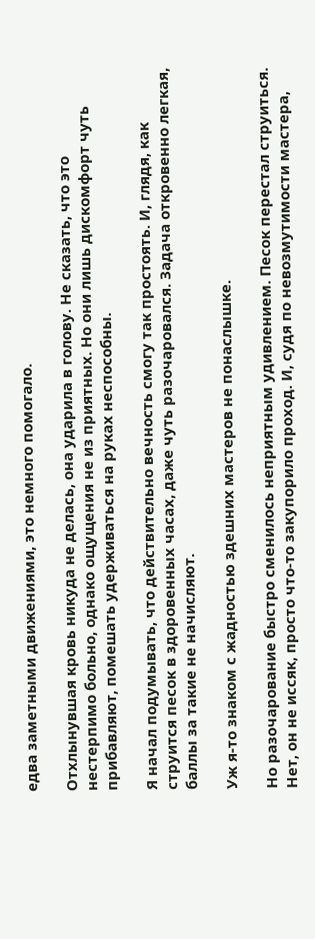едва заметными движениями, это немного помогало.

Отхлынувшая кровь никуда не делась, она ударила в голову. Не сказать, что это нестерпимо больно, однако ощущения не из приятных. Но они лишь дискомфорт чуть прибавляют, помешать удерживаться на руках неспособны.

Я начал подумывать, что действительно вечность смогу так простоять. И, глядя, как струится песок в здоровенных часах, даже чуть разочаровался. Задача откровенно легкая, баллы за такие не начисляют.

Уж я-то знаком с жадностью здешних мастеров не понаслышке.

Но разочарование быстро сменилось неприятным удивлением. Песок перестал струиться. Нет, он не иссяк, просто что-то закупорило проход. И, судя по невозмутимости мастера,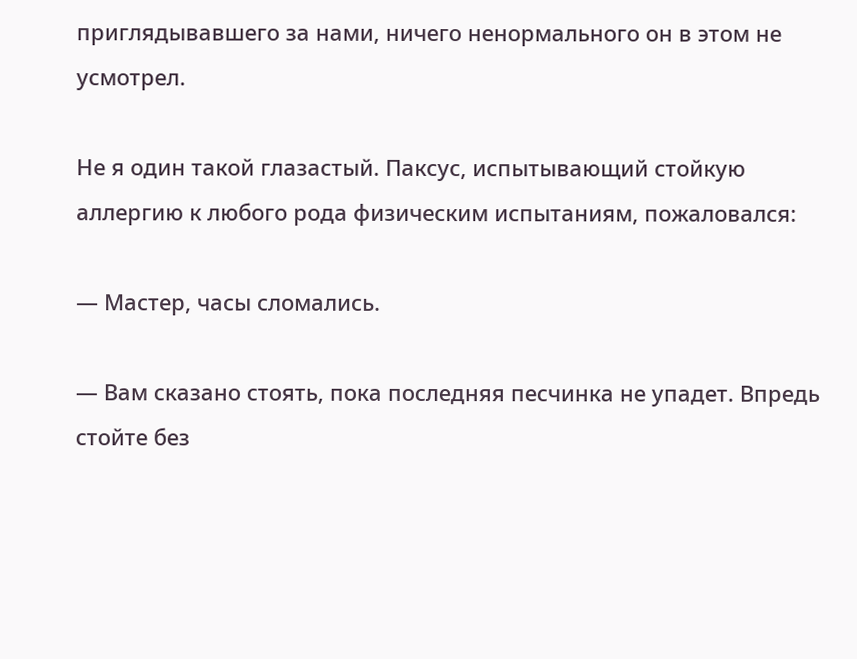приглядывавшего за нами, ничего ненормального он в этом не усмотрел.

Не я один такой глазастый. Паксус, испытывающий стойкую аллергию к любого рода физическим испытаниям, пожаловался:

— Мастер, часы сломались.

— Вам сказано стоять, пока последняя песчинка не упадет. Впредь стойте без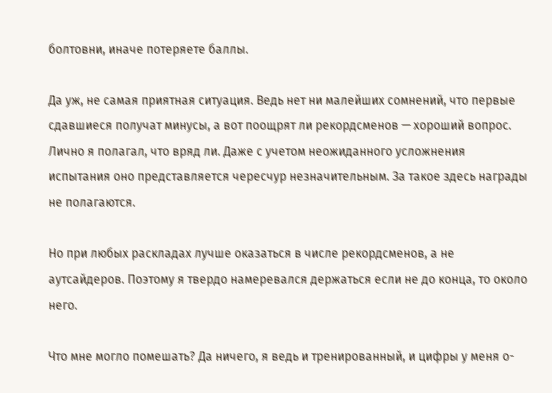болтовни, иначе потеряете баллы.

Да уж, не самая приятная ситуация. Ведь нет ни малейших сомнений, что первые сдавшиеся получат минусы, а вот поощрят ли рекордсменов — хороший вопрос. Лично я полагал, что вряд ли. Даже с учетом неожиданного усложнения испытания оно представляется чересчур незначительным. За такое здесь награды не полагаются.

Но при любых раскладах лучше оказаться в числе рекордсменов, а не аутсайдеров. Поэтому я твердо намеревался держаться если не до конца, то около него.

Что мне могло помешать? Да ничего, я ведь и тренированный, и цифры у меня о-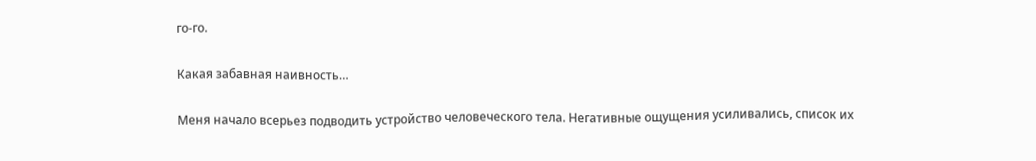го-го.

Какая забавная наивность…

Меня начало всерьез подводить устройство человеческого тела. Негативные ощущения усиливались, список их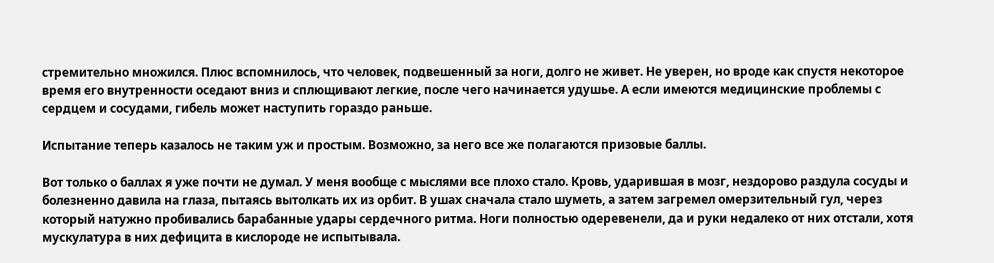стремительно множился. Плюс вспомнилось, что человек, подвешенный за ноги, долго не живет. Не уверен, но вроде как спустя некоторое время его внутренности оседают вниз и сплющивают легкие, после чего начинается удушье. А если имеются медицинские проблемы с сердцем и сосудами, гибель может наступить гораздо раньше.

Испытание теперь казалось не таким уж и простым. Возможно, за него все же полагаются призовые баллы.

Вот только о баллах я уже почти не думал. У меня вообще с мыслями все плохо стало. Кровь, ударившая в мозг, нездорово раздула сосуды и болезненно давила на глаза, пытаясь вытолкать их из орбит. В ушах сначала стало шуметь, а затем загремел омерзительный гул, через который натужно пробивались барабанные удары сердечного ритма. Ноги полностью одеревенели, да и руки недалеко от них отстали, хотя мускулатура в них дефицита в кислороде не испытывала.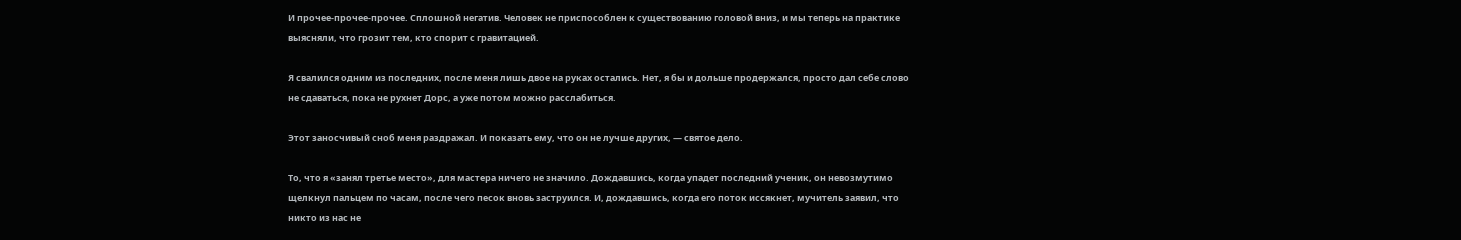И прочее-прочее-прочее. Сплошной негатив. Человек не приспособлен к существованию головой вниз, и мы теперь на практике выясняли, что грозит тем, кто спорит с гравитацией.

Я свалился одним из последних, после меня лишь двое на руках остались. Нет, я бы и дольше продержался, просто дал себе слово не сдаваться, пока не рухнет Дорс, а уже потом можно расслабиться.

Этот заносчивый сноб меня раздражал. И показать ему, что он не лучше других, — святое дело.

То, что я «занял третье место», для мастера ничего не значило. Дождавшись, когда упадет последний ученик, он невозмутимо щелкнул пальцем по часам, после чего песок вновь заструился. И, дождавшись, когда его поток иссякнет, мучитель заявил, что никто из нас не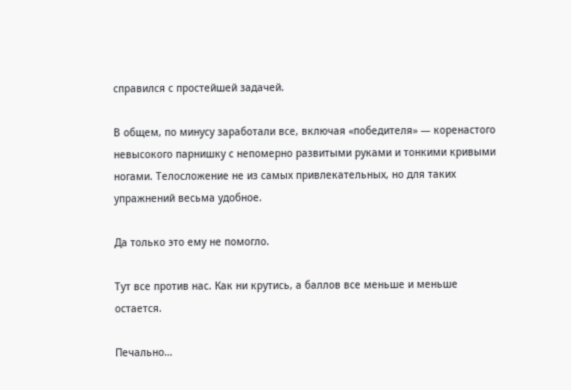справился с простейшей задачей.

В общем, по минусу заработали все, включая «победителя» — коренастого невысокого парнишку с непомерно развитыми руками и тонкими кривыми ногами. Телосложение не из самых привлекательных, но для таких упражнений весьма удобное.

Да только это ему не помогло.

Тут все против нас. Как ни крутись, а баллов все меньше и меньше остается.

Печально…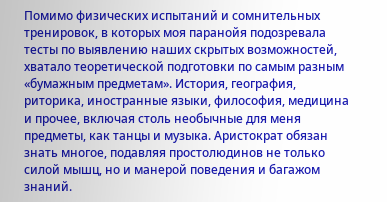Помимо физических испытаний и сомнительных тренировок, в которых моя паранойя подозревала тесты по выявлению наших скрытых возможностей, хватало теоретической подготовки по самым разным «бумажным предметам». История, география, риторика, иностранные языки, философия, медицина и прочее, включая столь необычные для меня предметы, как танцы и музыка. Аристократ обязан знать многое, подавляя простолюдинов не только силой мышц, но и манерой поведения и багажом знаний.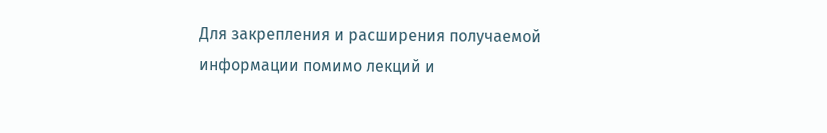Для закрепления и расширения получаемой информации помимо лекций и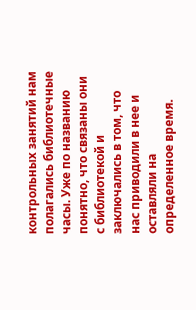контрольных занятий нам полагались библиотечные часы. Уже по названию понятно, что связаны они с библиотекой и заключались в том, что нас приводили в нее и оставляли на определенное время.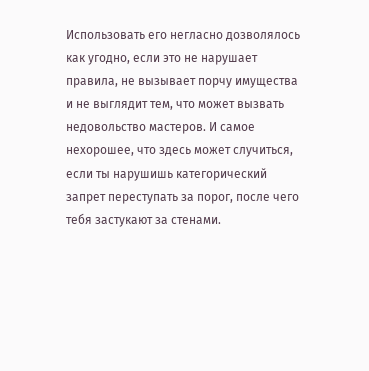Использовать его негласно дозволялось как угодно, если это не нарушает правила, не вызывает порчу имущества и не выглядит тем, что может вызвать недовольство мастеров. И самое нехорошее, что здесь может случиться, если ты нарушишь категорический запрет переступать за порог, после чего тебя застукают за стенами.